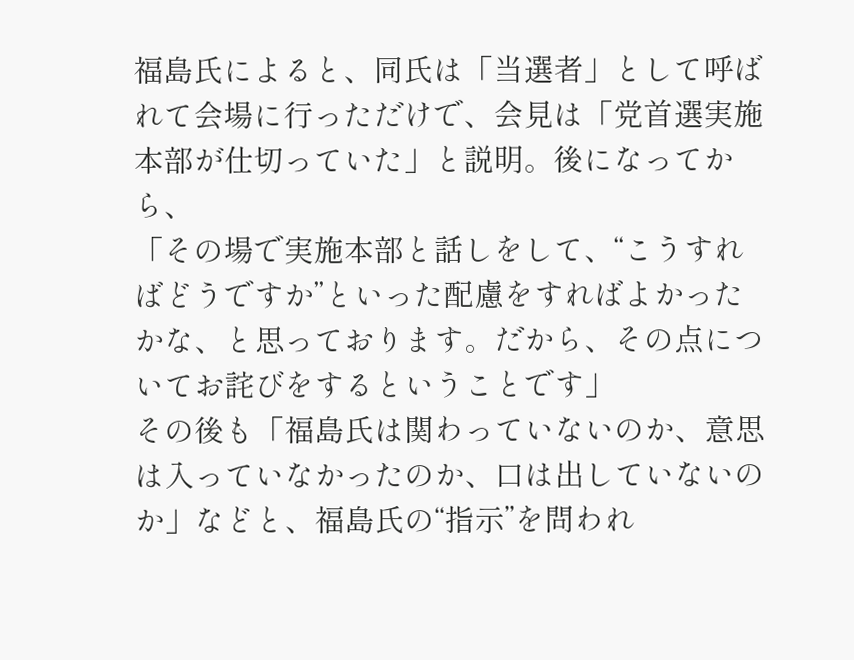福島氏によると、同氏は「当選者」として呼ばれて会場に行っただけで、会見は「党首選実施本部が仕切っていた」と説明。後になってから、
「その場で実施本部と話しをして、“こうすればどうですか”といった配慮をすればよかったかな、と思っております。だから、その点についてお詫びをするということです」
その後も「福島氏は関わっていないのか、意思は入っていなかったのか、口は出していないのか」などと、福島氏の“指示”を問われ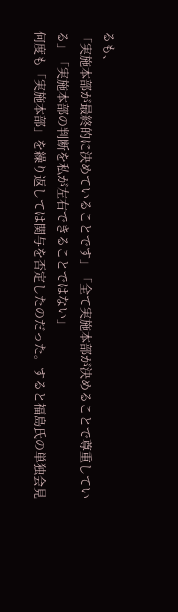るも、
「実施本部が最終的に決めていることです」「全て実施本部が決めることで尊重している」「実施本部の判断を私が左右できることではない」
何度も「実施本部」を繰り返しては関与を否定したのだった。すると福島氏の単独会見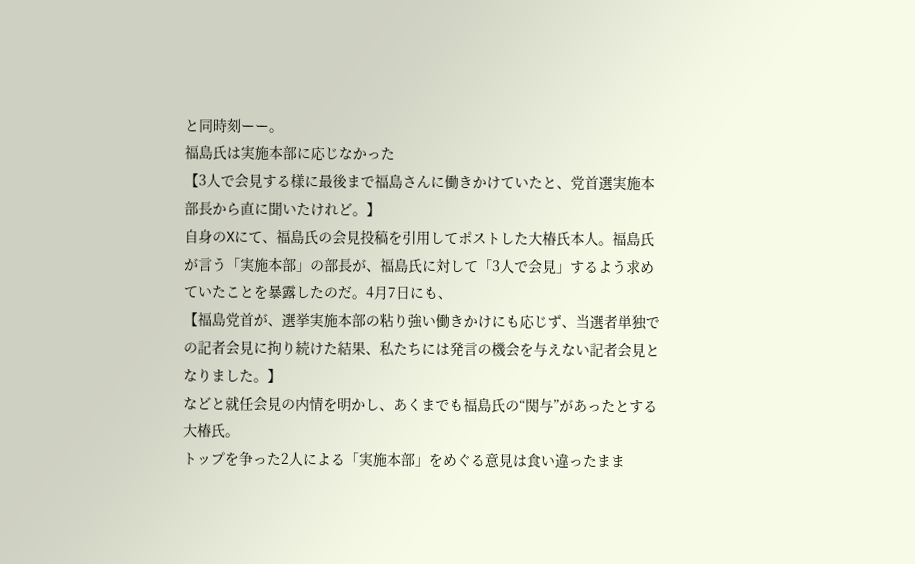と同時刻ーー。
福島氏は実施本部に応じなかった
【3人で会見する様に最後まで福島さんに働きかけていたと、党首選実施本部長から直に聞いたけれど。】
自身のXにて、福島氏の会見投稿を引用してポストした大椿氏本人。福島氏が言う「実施本部」の部長が、福島氏に対して「3人で会見」するよう求めていたことを暴露したのだ。4月7日にも、
【福島党首が、選挙実施本部の粘り強い働きかけにも応じず、当選者単独での記者会見に拘り続けた結果、私たちには発言の機会を与えない記者会見となりました。】
などと就任会見の内情を明かし、あくまでも福島氏の“関与”があったとする大椿氏。
トップを争った2人による「実施本部」をめぐる意見は食い違ったまま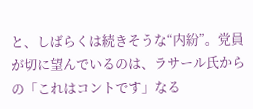と、しばらくは続きそうな“内紛”。党員が切に望んでいるのは、ラサール氏からの「これはコントです」なる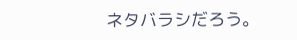ネタバラシだろう。